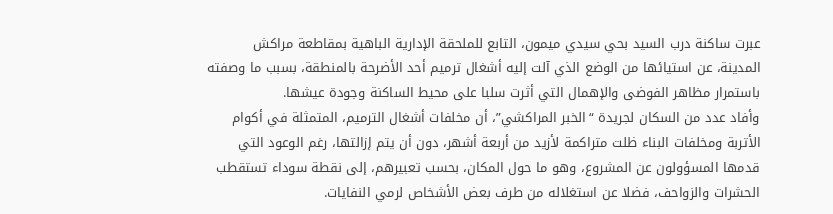عبرت ساكنة درب السيد بحي سيدي ميمون، التابع للملحقة الإدارية الباهية بمقاطعة مراكش المدينة، عن استيائها من الوضع الذي آلت إليه أشغال ترميم أحد الأضرحة بالمنطقة، بسبب ما وصفته باستمرار مظاهر الفوضى والإهمال التي أثرت سلبا على محيط الساكنة وجودة عيشها.
وأفاد عدد من السكان لجريدة “الخبر المراكشي”، أن مخلفات أشغال الترميم، المتمثلة في أكوام الأتربة ومخلفات البناء ظلت متراكمة لأزيد من أربعة أشهر، دون أن يتم إزالتها، رغم الوعود التي قدمها المسؤولون عن المشروع، وهو ما حول المكان، بحسب تعبيرهم، إلى نقطة سوداء تستقطب الحشرات والزواحف، فضلا عن استغلاله من طرف بعض الأشخاص لرمي النفايات.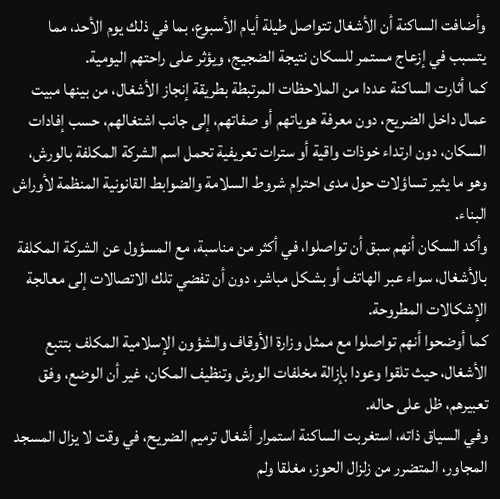وأضافت الساكنة أن الأشغال تتواصل طيلة أيام الأسبوع، بما في ذلك يوم الأحد، مما يتسبب في إزعاج مستمر للسكان نتيجة الضجيج، ويؤثر على راحتهم اليومية.
كما أثارت الساكنة عددا من الملاحظات المرتبطة بطريقة إنجاز الأشغال، من بينها مبيت عمال داخل الضريح، دون معرفة هوياتهم أو صفاتهم، إلى جانب اشتغالهم، حسب إفادات السكان، دون ارتداء خوذات واقية أو سترات تعريفية تحمل اسم الشركة المكلفة بالورش، وهو ما يثير تساؤلات حول مدى احترام شروط السلامة والضوابط القانونية المنظمة لأوراش البناء.
وأكد السكان أنهم سبق أن تواصلوا، في أكثر من مناسبة، مع المسؤول عن الشركة المكلفة بالأشغال، سواء عبر الهاتف أو بشكل مباشر، دون أن تفضي تلك الاتصالات إلى معالجة الإشكالات المطروحة.
كما أوضحوا أنهم تواصلوا مع ممثل وزارة الأوقاف والشؤون الإسلامية المكلف بتتبع الأشغال، حيث تلقوا وعودا بإزالة مخلفات الورش وتنظيف المكان، غير أن الوضع، وفق تعبيرهم، ظل على حاله.
وفي السياق ذاته، استغربت الساكنة استمرار أشغال ترميم الضريح، في وقت لا يزال المسجد المجاور، المتضرر من زلزال الحوز، مغلقا ولم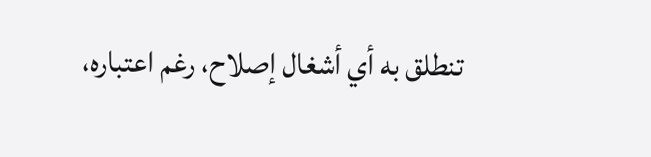تنطلق به أي أشغال إصلاح، رغم اعتباره،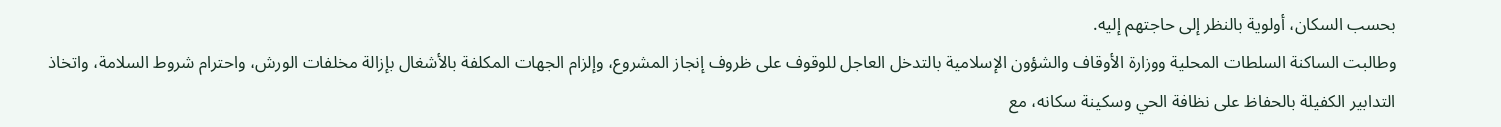بحسب السكان، أولوية بالنظر إلى حاجتهم إليه.
وطالبت الساكنة السلطات المحلية ووزارة الأوقاف والشؤون الإسلامية بالتدخل العاجل للوقوف على ظروف إنجاز المشروع، وإلزام الجهات المكلفة بالأشغال بإزالة مخلفات الورش، واحترام شروط السلامة، واتخاذ التدابير الكفيلة بالحفاظ على نظافة الحي وسكينة سكانه، مع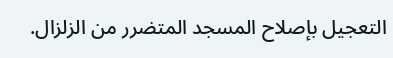التعجيل بإصلاح المسجد المتضرر من الزلزال.